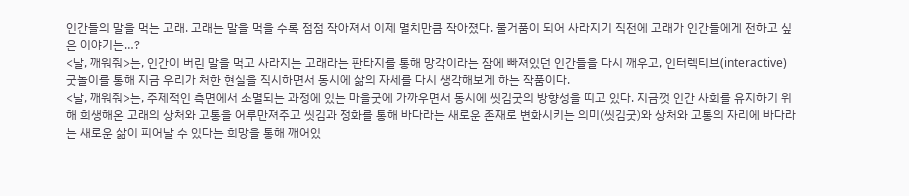인간들의 말을 먹는 고래. 고래는 말을 먹을 수록 점점 작아져서 이제 멸치만큼 작아졌다. 물거품이 되어 사라지기 직전에 고래가 인간들에게 전하고 싶은 이야기는…?
<날, 깨워줘>는, 인간이 버린 말을 먹고 사라지는 고래라는 판타지를 통해 망각이라는 잠에 빠져있던 인간들을 다시 깨우고, 인터렉티브(interactive) 굿놀이를 통해 지금 우리가 처한 현실을 직시하면서 동시에 삶의 자세를 다시 생각해보게 하는 작품이다.
<날, 깨워줘>는, 주제적인 측면에서 소멸되는 과정에 있는 마을굿에 가까우면서 동시에 씻김굿의 방향성을 띠고 있다. 지금껏 인간 사회를 유지하기 위해 희생해온 고래의 상처와 고통을 어루만져주고 씻김과 정화를 통해 바다라는 새로운 존재로 변화시키는 의미(씻김굿)와 상처와 고통의 자리에 바다라는 새로운 삶이 피어날 수 있다는 희망을 통해 깨어있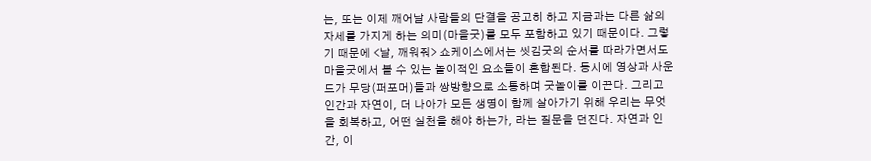는, 또는 이제 깨어날 사람들의 단결을 공고히 하고 지금과는 다른 삶의 자세를 가지게 하는 의미(마을굿)를 모두 포함하고 있기 때문이다. 그렇기 때문에 <날, 깨워줘> 쇼케이스에서는 씻김굿의 순서를 따라가면서도 마을굿에서 볼 수 있는 놀이적인 요소들이 혼합된다. 동시에 영상과 사운드가 무당(퍼포머)들과 쌍방향으로 소통하며 굿놀이를 이끈다. 그리고 인간과 자연이, 더 나아가 모든 생명이 함께 살아가기 위해 우리는 무엇을 회복하고, 어떤 실천을 해야 하는가, 라는 질문을 던진다. 자연과 인간, 이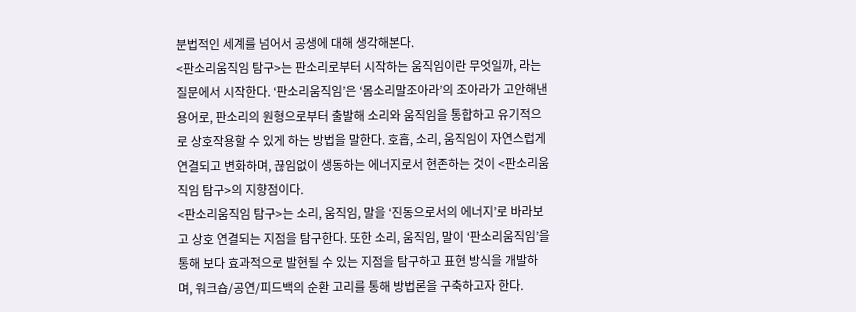분법적인 세계를 넘어서 공생에 대해 생각해본다.
<판소리움직임 탐구>는 판소리로부터 시작하는 움직임이란 무엇일까, 라는 질문에서 시작한다. ‘판소리움직임’은 ‘몸소리말조아라’의 조아라가 고안해낸 용어로, 판소리의 원형으로부터 출발해 소리와 움직임을 통합하고 유기적으로 상호작용할 수 있게 하는 방법을 말한다. 호흡, 소리, 움직임이 자연스럽게 연결되고 변화하며, 끊임없이 생동하는 에너지로서 현존하는 것이 <판소리움직임 탐구>의 지향점이다.
<판소리움직임 탐구>는 소리, 움직임, 말을 ‘진동으로서의 에너지’로 바라보고 상호 연결되는 지점을 탐구한다. 또한 소리, 움직임, 말이 ‘판소리움직임’을 통해 보다 효과적으로 발현될 수 있는 지점을 탐구하고 표현 방식을 개발하며, 워크숍/공연/피드백의 순환 고리를 통해 방법론을 구축하고자 한다.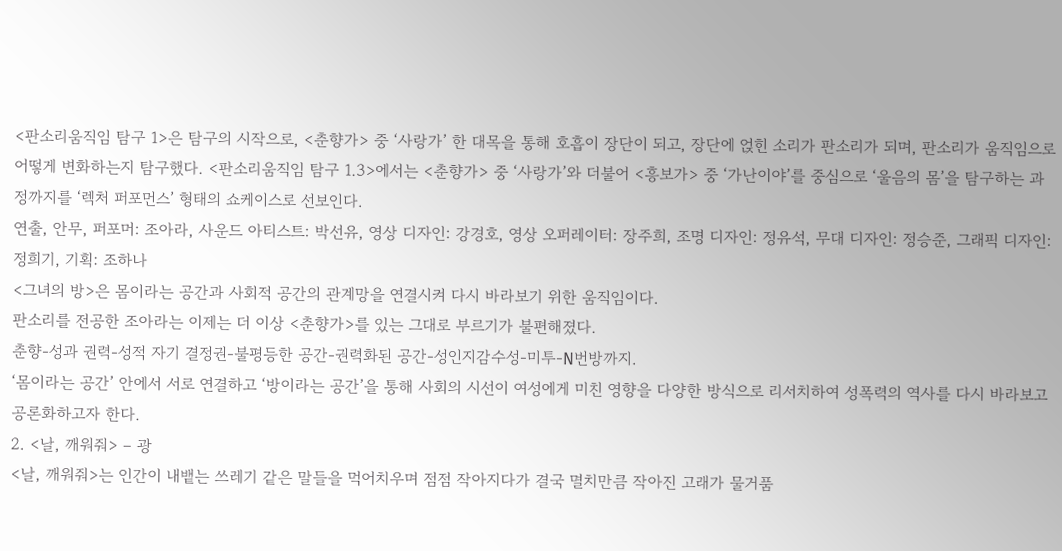<판소리움직임 탐구 1>은 탐구의 시작으로, <춘향가> 중 ‘사랑가’ 한 대목을 통해 호흡이 장단이 되고, 장단에 얹힌 소리가 판소리가 되며, 판소리가 움직임으로 어떻게 변화하는지 탐구했다. <판소리움직임 탐구 1.3>에서는 <춘향가> 중 ‘사랑가’와 더불어 <흥보가> 중 ‘가난이야’를 중심으로 ‘울음의 몸’을 탐구하는 과정까지를 ‘렉처 퍼포먼스’ 형태의 쇼케이스로 선보인다.
연출, 안무, 퍼포머: 조아라, 사운드 아티스트: 박선유, 영상 디자인: 강경호, 영상 오퍼레이터: 장주희, 조명 디자인: 정유석, 무대 디자인: 정승준, 그래픽 디자인: 정희기, 기획: 조하나
<그녀의 방>은 몸이라는 공간과 사회적 공간의 관계망을 연결시켜 다시 바라보기 위한 움직임이다.
판소리를 전공한 조아라는 이제는 더 이상 <춘향가>를 있는 그대로 부르기가 불편해졌다.
춘향-성과 권력-성적 자기 결정권-불평등한 공간-권력화된 공간-성인지감수성-미투-N번방까지.
‘몸이라는 공간’ 안에서 서로 연결하고 ‘방이라는 공간’을 통해 사회의 시선이 여성에게 미친 영향을 다양한 방식으로 리서치하여 성폭력의 역사를 다시 바라보고 공론화하고자 한다.
2. <날, 깨워줘> – 광
<날, 깨워줘>는 인간이 내뱉는 쓰레기 같은 말들을 먹어치우며 점점 작아지다가 결국 멸치만큼 작아진 고래가 물거품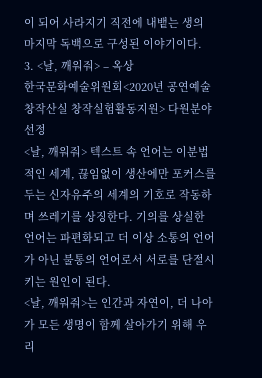이 되어 사라지기 직전에 내뱉는 생의 마지막 독백으로 구성된 이야기이다.
3. <날, 깨워줘> – 옥상
한국문화예술위원회<2020년 공연예술창작산실 창작실험활동지원> 다원분야 선정
<날, 깨워줘> 텍스트 속 언어는 이분법적인 세계, 끊임없이 생산에만 포커스를 두는 신자유주의 세계의 기호로 작동하며 쓰레기를 상징한다. 기의를 상실한 언어는 파편화되고 더 이상 소통의 언어가 아닌 불통의 언어로서 서로를 단절시키는 원인이 된다.
<날, 깨워줘>는 인간과 자연이, 더 나아가 모든 생명이 함께 살아가기 위해 우리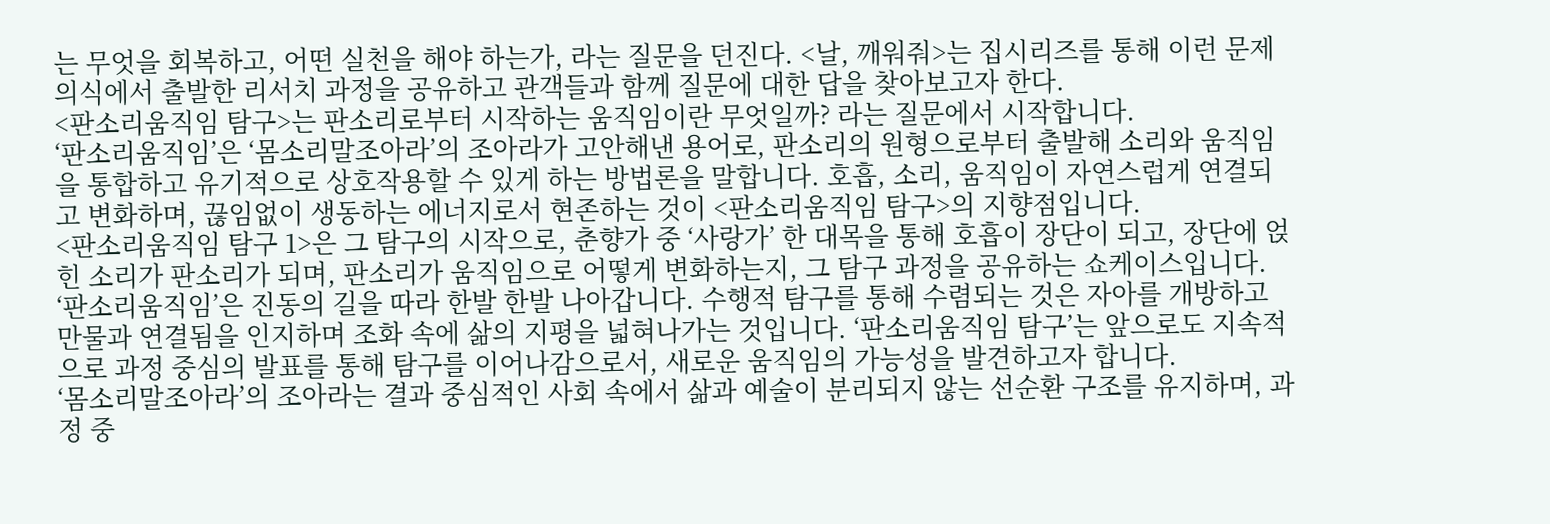는 무엇을 회복하고, 어떤 실천을 해야 하는가, 라는 질문을 던진다. <날, 깨워줘>는 집시리즈를 통해 이런 문제의식에서 출발한 리서치 과정을 공유하고 관객들과 함께 질문에 대한 답을 찾아보고자 한다.
<판소리움직임 탐구>는 판소리로부터 시작하는 움직임이란 무엇일까? 라는 질문에서 시작합니다.
‘판소리움직임’은 ‘몸소리말조아라’의 조아라가 고안해낸 용어로, 판소리의 원형으로부터 출발해 소리와 움직임을 통합하고 유기적으로 상호작용할 수 있게 하는 방법론을 말합니다. 호흡, 소리, 움직임이 자연스럽게 연결되고 변화하며, 끊임없이 생동하는 에너지로서 현존하는 것이 <판소리움직임 탐구>의 지향점입니다.
<판소리움직임 탐구 1>은 그 탐구의 시작으로, 춘향가 중 ‘사랑가’ 한 대목을 통해 호흡이 장단이 되고, 장단에 얹힌 소리가 판소리가 되며, 판소리가 움직임으로 어떻게 변화하는지, 그 탐구 과정을 공유하는 쇼케이스입니다.
‘판소리움직임’은 진동의 길을 따라 한발 한발 나아갑니다. 수행적 탐구를 통해 수렴되는 것은 자아를 개방하고 만물과 연결됨을 인지하며 조화 속에 삶의 지평을 넓혀나가는 것입니다. ‘판소리움직임 탐구’는 앞으로도 지속적으로 과정 중심의 발표를 통해 탐구를 이어나감으로서, 새로운 움직임의 가능성을 발견하고자 합니다.
‘몸소리말조아라’의 조아라는 결과 중심적인 사회 속에서 삶과 예술이 분리되지 않는 선순환 구조를 유지하며, 과정 중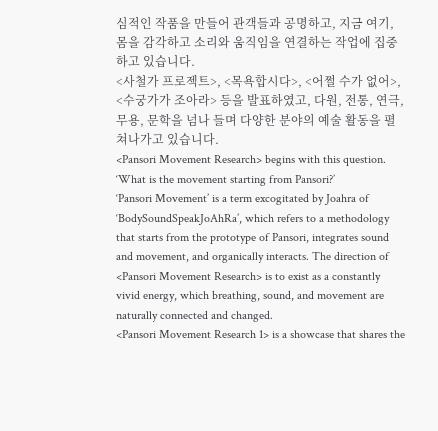심적인 작품을 만들어 관객들과 공명하고, 지금 여기, 몸을 감각하고 소리와 움직임을 연결하는 작업에 집중하고 있습니다.
<사철가 프로젝트>, <목욕합시다>, <어쩔 수가 없어>, <수궁가가 조아라> 등을 발표하였고, 다원, 전통, 연극, 무용, 문학을 넘나 들며 다양한 분야의 예술 활동을 펼쳐나가고 있습니다.
<Pansori Movement Research> begins with this question. ‘What is the movement starting from Pansori?’
‘Pansori Movement’ is a term excogitated by Joahra of ‘BodySoundSpeakJoAhRa’, which refers to a methodology that starts from the prototype of Pansori, integrates sound and movement, and organically interacts. The direction of <Pansori Movement Research> is to exist as a constantly vivid energy, which breathing, sound, and movement are naturally connected and changed.
<Pansori Movement Research 1> is a showcase that shares the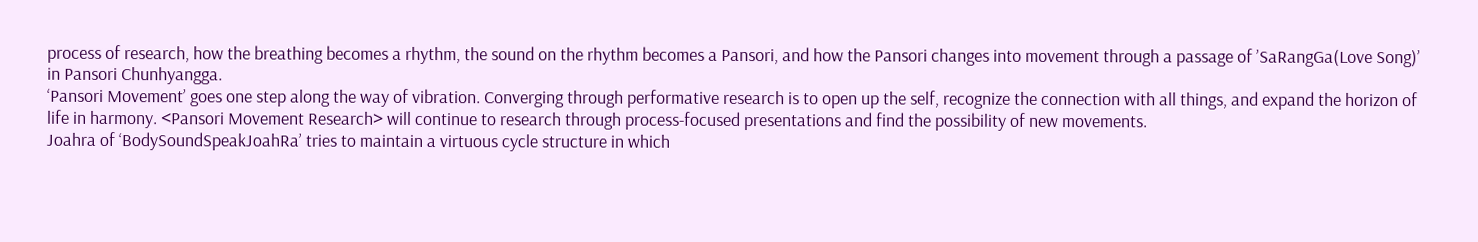process of research, how the breathing becomes a rhythm, the sound on the rhythm becomes a Pansori, and how the Pansori changes into movement through a passage of ’SaRangGa(Love Song)’ in Pansori Chunhyangga.
‘Pansori Movement’ goes one step along the way of vibration. Converging through performative research is to open up the self, recognize the connection with all things, and expand the horizon of life in harmony. <Pansori Movement Research> will continue to research through process-focused presentations and find the possibility of new movements.
Joahra of ‘BodySoundSpeakJoahRa’ tries to maintain a virtuous cycle structure in which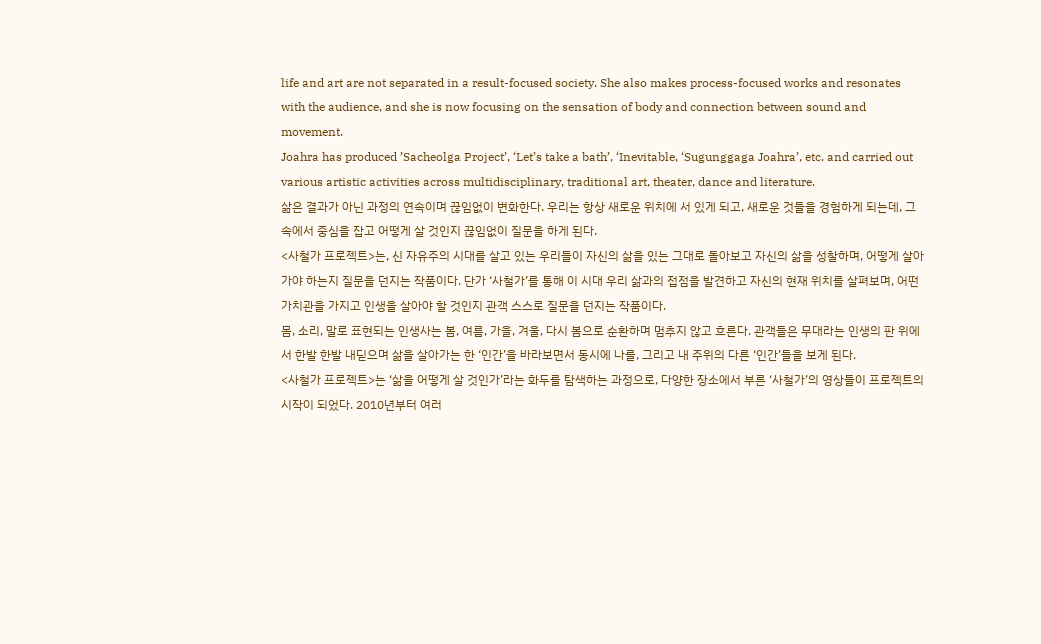life and art are not separated in a result-focused society. She also makes process-focused works and resonates with the audience, and she is now focusing on the sensation of body and connection between sound and movement.
Joahra has produced ’Sacheolga Project’, ‘Let’s take a bath’, ‘Inevitable, ‘Sugunggaga Joahra’, etc. and carried out various artistic activities across multidisciplinary, traditional art, theater, dance and literature.
삶은 결과가 아닌 과정의 연속이며 끊임없이 변화한다. 우리는 항상 새로운 위치에 서 있게 되고, 새로운 것들을 경험하게 되는데, 그 속에서 중심을 잡고 어떻게 살 것인지 끊임없이 질문을 하게 된다.
<사철가 프로젝트>는, 신 자유주의 시대를 살고 있는 우리들이 자신의 삶을 있는 그대로 돌아보고 자신의 삶을 성찰하며, 어떻게 살아가야 하는지 질문을 던지는 작품이다. 단가 ‘사철가’를 통해 이 시대 우리 삶과의 접점을 발견하고 자신의 현재 위치를 살펴보며, 어떤 가치관을 가지고 인생을 살아야 할 것인지 관객 스스로 질문을 던지는 작품이다.
몸, 소리, 말로 표현되는 인생사는 봄, 여름, 가을, 겨울, 다시 봄으로 순환하며 멈추지 않고 흐른다. 관객들은 무대라는 인생의 판 위에서 한발 한발 내딛으며 삶을 살아가는 한 ‘인간’을 바라보면서 동시에 나를, 그리고 내 주위의 다른 ‘인간’들을 보게 된다.
<사철가 프로젝트>는 ‘삶을 어떻게 살 것인가’라는 화두를 탐색하는 과정으로, 다양한 장소에서 부른 ‘사철가’의 영상들이 프로젝트의 시작이 되었다. 2010년부터 여러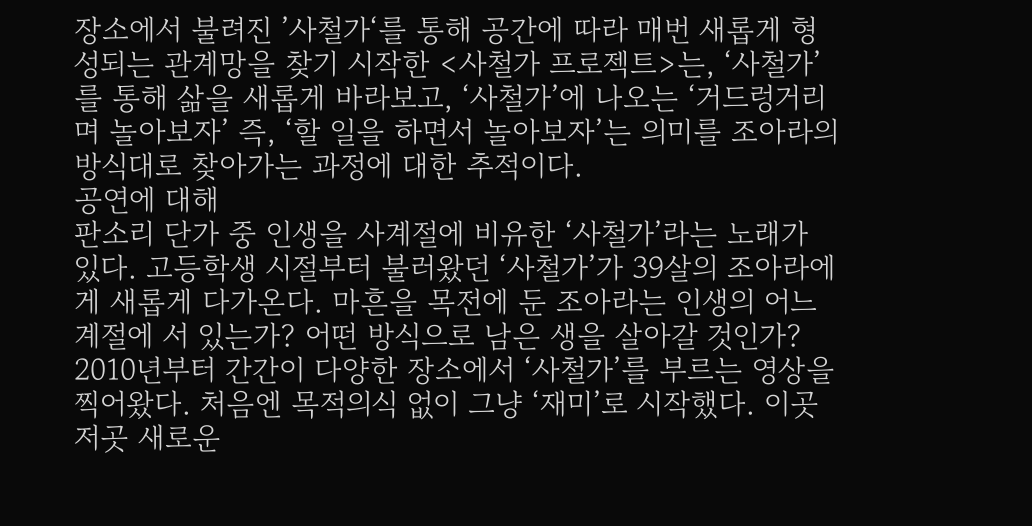장소에서 불려진 ’사철가‘를 통해 공간에 따라 매번 새롭게 형성되는 관계망을 찾기 시작한 <사철가 프로젝트>는, ‘사철가’를 통해 삶을 새롭게 바라보고, ‘사철가’에 나오는 ‘거드렁거리며 놀아보자’ 즉, ‘할 일을 하면서 놀아보자’는 의미를 조아라의 방식대로 찾아가는 과정에 대한 추적이다.
공연에 대해
판소리 단가 중 인생을 사계절에 비유한 ‘사철가’라는 노래가 있다. 고등학생 시절부터 불러왔던 ‘사철가’가 39살의 조아라에게 새롭게 다가온다. 마흔을 목전에 둔 조아라는 인생의 어느 계절에 서 있는가? 어떤 방식으로 남은 생을 살아갈 것인가?
2010년부터 간간이 다양한 장소에서 ‘사철가’를 부르는 영상을 찍어왔다. 처음엔 목적의식 없이 그냥 ‘재미’로 시작했다. 이곳 저곳 새로운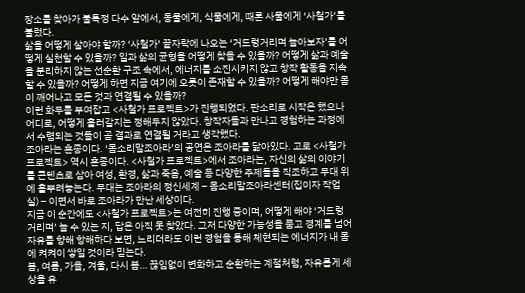장소를 찾아가 불특정 다수 앞에서, 동물에게, 식물에게, 때론 사물에게 ‘사철가’를 불렀다.
삶을 어떻게 살아야 할까? ‘사철가’ 끝자락에 나오는 ‘거드렁거리며 놀아보자’를 어떻게 실천할 수 있을까? 일과 삶의 균형을 어떻게 찾을 수 있을까? 어떻게 삶과 예술을 분리하지 않는 선순환 구조 속에서, 에너지를 소진시키지 않고 창작 활동을 지속할 수 있을까? 어떻게 하면 지금 여기에 오롯이 존재할 수 있을까? 어떻게 해야만 몸이 깨어나고 모든 것과 연결될 수 있을까?
이런 화두를 부여잡고 <사철가 프로젝트>가 진행되었다. 판소리로 시작은 했으나 어디로, 어떻게 흘러갈지는 정해두지 않았다. 창작자들과 만나고 경험하는 과정에서 수렴되는 것들이 곧 결과로 연결될 거라고 생각했다.
조아라는 혼종이다. ‘몸소리말조아라’의 공연은 조아라를 닮아있다. 고로 <사철가 프로젝트> 역시 혼종이다. <사철가 프로젝트>에서 조아라는, 자신의 삶의 이야기를 콘텐츠로 삼아 여성, 환경, 삶과 죽음, 예술 등 다양한 주제들을 직조하고 무대 위에 흩뿌려놓는다. 무대는 조아라의 정신세계 – 몸소리말조아라센터(집이자 작업실) – 이면서 바로 조아라가 만난 세상이다.
지금 이 순간에도 <사철가 프로젝트>는 여전히 진행 중이며, 어떻게 해야 ‘거드렁거리며’ 놀 수 있는 지, 답은 아직 못 찾았다. 그저 다양한 가능성을 품고 경계를 넘어 자유를 향해 항해하다 보면, 느리더라도 이런 경험을 통해 체현되는 에너지가 내 몸에 켜켜이 쌓일 것이라 믿는다.
봄, 여름, 가을, 겨울, 다시 봄… 끊임없이 변화하고 순환하는 계절처럼, 자유롭게 세상을 유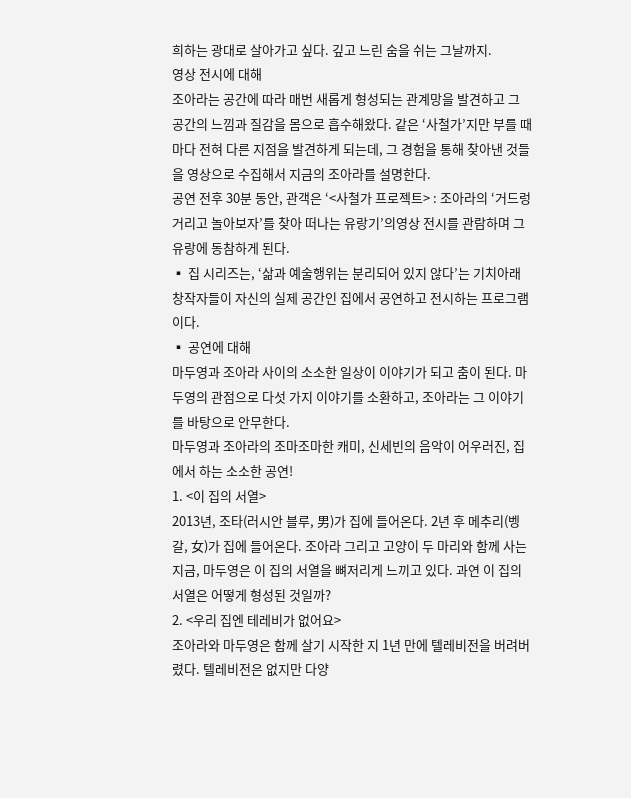희하는 광대로 살아가고 싶다. 깊고 느린 숨을 쉬는 그날까지.
영상 전시에 대해
조아라는 공간에 따라 매번 새롭게 형성되는 관계망을 발견하고 그 공간의 느낌과 질감을 몸으로 흡수해왔다. 같은 ‘사철가’지만 부를 때마다 전혀 다른 지점을 발견하게 되는데, 그 경험을 통해 찾아낸 것들을 영상으로 수집해서 지금의 조아라를 설명한다.
공연 전후 30분 동안, 관객은 ‘<사철가 프로젝트> : 조아라의 ‘거드렁 거리고 놀아보자’를 찾아 떠나는 유랑기’의영상 전시를 관람하며 그 유랑에 동참하게 된다.
▪ 집 시리즈는, ‘삶과 예술행위는 분리되어 있지 않다’는 기치아래 창작자들이 자신의 실제 공간인 집에서 공연하고 전시하는 프로그램이다.
▪ 공연에 대해
마두영과 조아라 사이의 소소한 일상이 이야기가 되고 춤이 된다. 마두영의 관점으로 다섯 가지 이야기를 소환하고, 조아라는 그 이야기를 바탕으로 안무한다.
마두영과 조아라의 조마조마한 캐미, 신세빈의 음악이 어우러진, 집에서 하는 소소한 공연!
1. <이 집의 서열>
2013년, 조타(러시안 블루, 男)가 집에 들어온다. 2년 후 메추리(벵갈, 女)가 집에 들어온다. 조아라 그리고 고양이 두 마리와 함께 사는 지금, 마두영은 이 집의 서열을 뼈저리게 느끼고 있다. 과연 이 집의 서열은 어떻게 형성된 것일까?
2. <우리 집엔 테레비가 없어요>
조아라와 마두영은 함께 살기 시작한 지 1년 만에 텔레비전을 버려버렸다. 텔레비전은 없지만 다양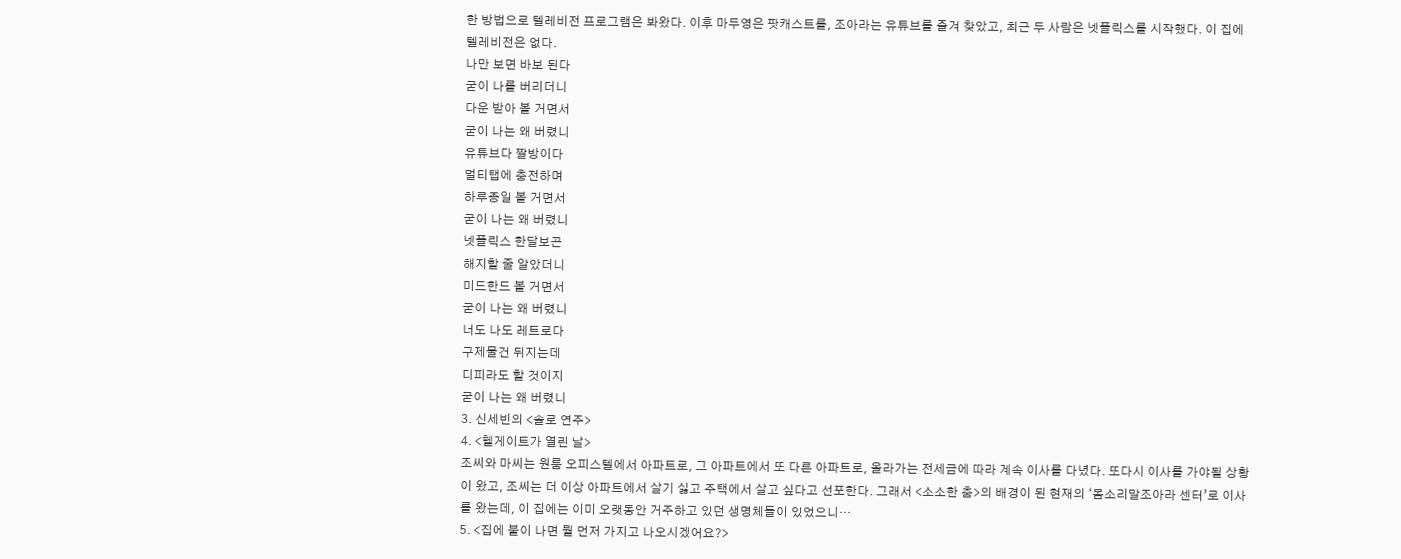한 방법으로 텔레비전 프로그램은 봐왔다. 이후 마두영은 팟캐스트를, 조아라는 유튜브를 즐겨 찾았고, 최근 두 사람은 넷플릭스를 시작했다. 이 집에 텔레비전은 없다.
나만 보면 바보 된다
굳이 나를 버리더니
다운 받아 볼 거면서
굳이 나는 왜 버렸니
유튜브다 짤방이다
멀티탭에 충전하며
하루종일 볼 거면서
굳이 나는 왜 버렸니
넷플릭스 한달보곤
해지할 줄 알았더니
미드한드 볼 거면서
굳이 나는 왜 버렸니
너도 나도 레트로다
구제물건 뒤지는데
디피라도 할 것이지
굳이 나는 왜 버렸니
3. 신세빈의 <솔로 연주>
4. <헬게이트가 열린 날>
조씨와 마씨는 원룸 오피스텔에서 아파트로, 그 아파트에서 또 다른 아파트로, 올라가는 전세금에 따라 계속 이사를 다녔다. 또다시 이사를 가야될 상황이 왔고, 조씨는 더 이상 아파트에서 살기 싫고 주택에서 살고 싶다고 선포한다. 그래서 <소소한 춤>의 배경이 된 현재의 ‘몸소리말조아라 센터’로 이사를 왔는데, 이 집에는 이미 오랫동안 거주하고 있던 생명체들이 있었으니…
5. <집에 불이 나면 뭘 먼저 가지고 나오시겠어요?>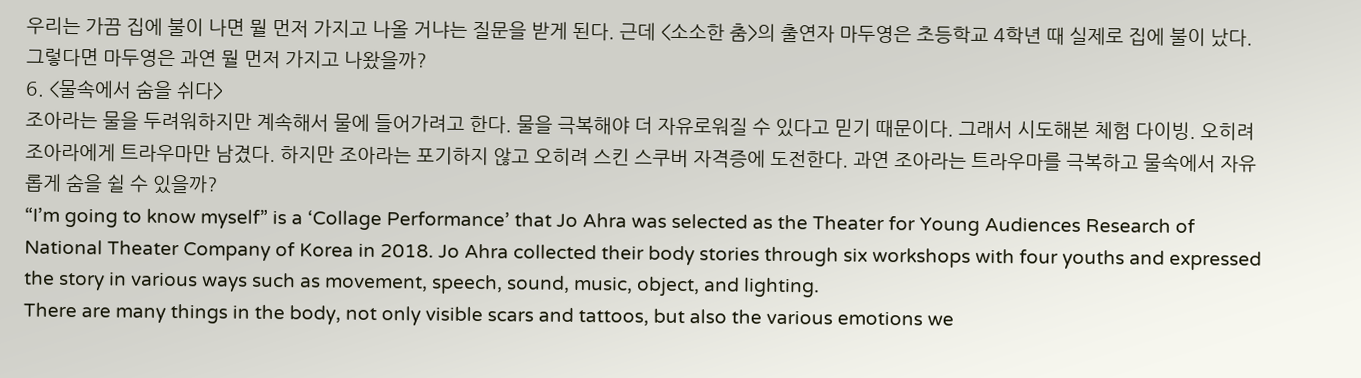우리는 가끔 집에 불이 나면 뭘 먼저 가지고 나올 거냐는 질문을 받게 된다. 근데 <소소한 춤>의 출연자 마두영은 초등학교 4학년 때 실제로 집에 불이 났다. 그렇다면 마두영은 과연 뭘 먼저 가지고 나왔을까?
6. <물속에서 숨을 쉬다>
조아라는 물을 두려워하지만 계속해서 물에 들어가려고 한다. 물을 극복해야 더 자유로워질 수 있다고 믿기 때문이다. 그래서 시도해본 체험 다이빙. 오히려 조아라에게 트라우마만 남겼다. 하지만 조아라는 포기하지 않고 오히려 스킨 스쿠버 자격증에 도전한다. 과연 조아라는 트라우마를 극복하고 물속에서 자유롭게 숨을 쉴 수 있을까?
“I’m going to know myself” is a ‘Collage Performance’ that Jo Ahra was selected as the Theater for Young Audiences Research of National Theater Company of Korea in 2018. Jo Ahra collected their body stories through six workshops with four youths and expressed the story in various ways such as movement, speech, sound, music, object, and lighting.
There are many things in the body, not only visible scars and tattoos, but also the various emotions we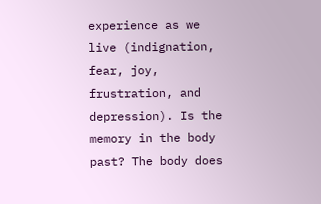experience as we live (indignation, fear, joy, frustration, and depression). Is the memory in the body past? The body does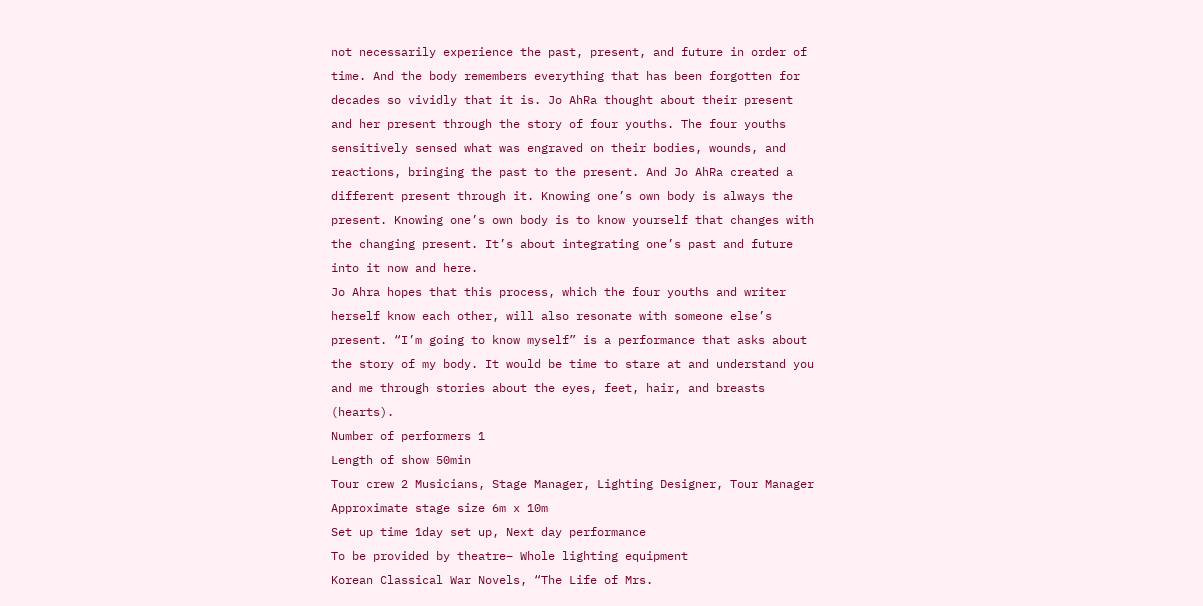not necessarily experience the past, present, and future in order of time. And the body remembers everything that has been forgotten for decades so vividly that it is. Jo AhRa thought about their present and her present through the story of four youths. The four youths sensitively sensed what was engraved on their bodies, wounds, and reactions, bringing the past to the present. And Jo AhRa created a different present through it. Knowing one’s own body is always the present. Knowing one’s own body is to know yourself that changes with the changing present. It’s about integrating one’s past and future into it now and here.
Jo Ahra hopes that this process, which the four youths and writer herself know each other, will also resonate with someone else’s present. “I’m going to know myself” is a performance that asks about the story of my body. It would be time to stare at and understand you and me through stories about the eyes, feet, hair, and breasts (hearts).
Number of performers 1
Length of show 50min
Tour crew 2 Musicians, Stage Manager, Lighting Designer, Tour Manager
Approximate stage size 6m x 10m
Set up time 1day set up, Next day performance
To be provided by theatre– Whole lighting equipment
Korean Classical War Novels, “The Life of Mrs.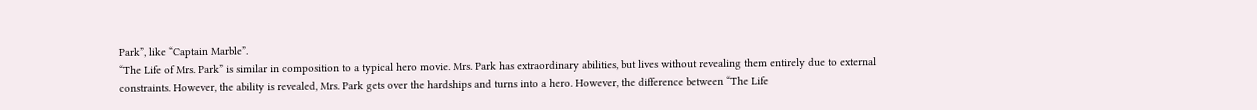Park”, like “Captain Marble”.
“The Life of Mrs. Park” is similar in composition to a typical hero movie. Mrs. Park has extraordinary abilities, but lives without revealing them entirely due to external constraints. However, the ability is revealed, Mrs. Park gets over the hardships and turns into a hero. However, the difference between “The Life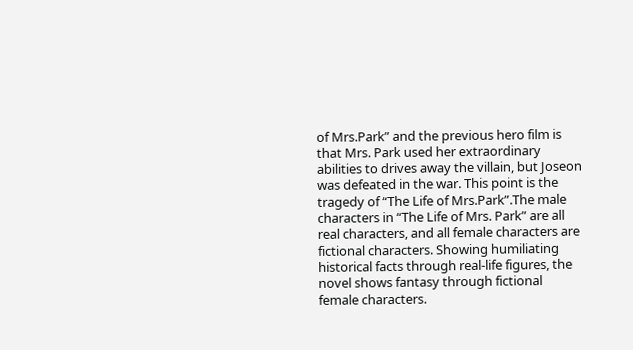of Mrs.Park” and the previous hero film is that Mrs. Park used her extraordinary abilities to drives away the villain, but Joseon was defeated in the war. This point is the tragedy of “The Life of Mrs.Park”.The male characters in “The Life of Mrs. Park” are all real characters, and all female characters are fictional characters. Showing humiliating historical facts through real-life figures, the novel shows fantasy through fictional female characters.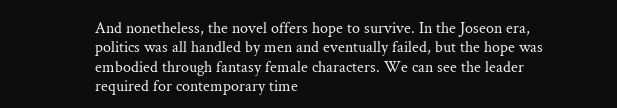And nonetheless, the novel offers hope to survive. In the Joseon era, politics was all handled by men and eventually failed, but the hope was embodied through fantasy female characters. We can see the leader required for contemporary time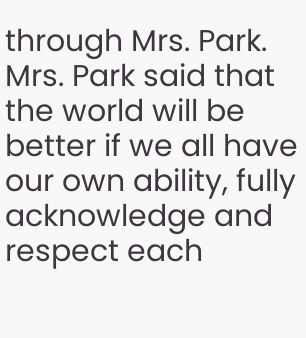through Mrs. Park. Mrs. Park said that the world will be better if we all have our own ability, fully acknowledge and respect each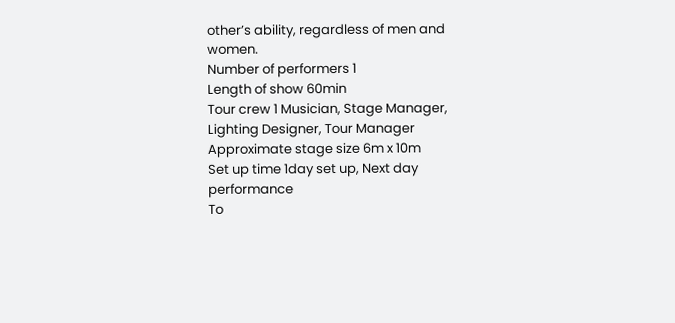other’s ability, regardless of men and women.
Number of performers 1
Length of show 60min
Tour crew 1 Musician, Stage Manager, Lighting Designer, Tour Manager
Approximate stage size 6m x 10m
Set up time 1day set up, Next day performance
To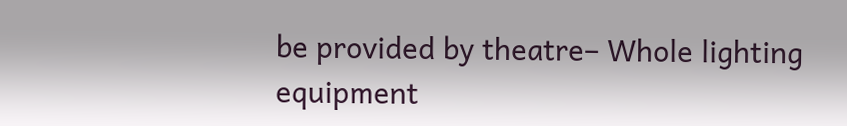be provided by theatre– Whole lighting equipment